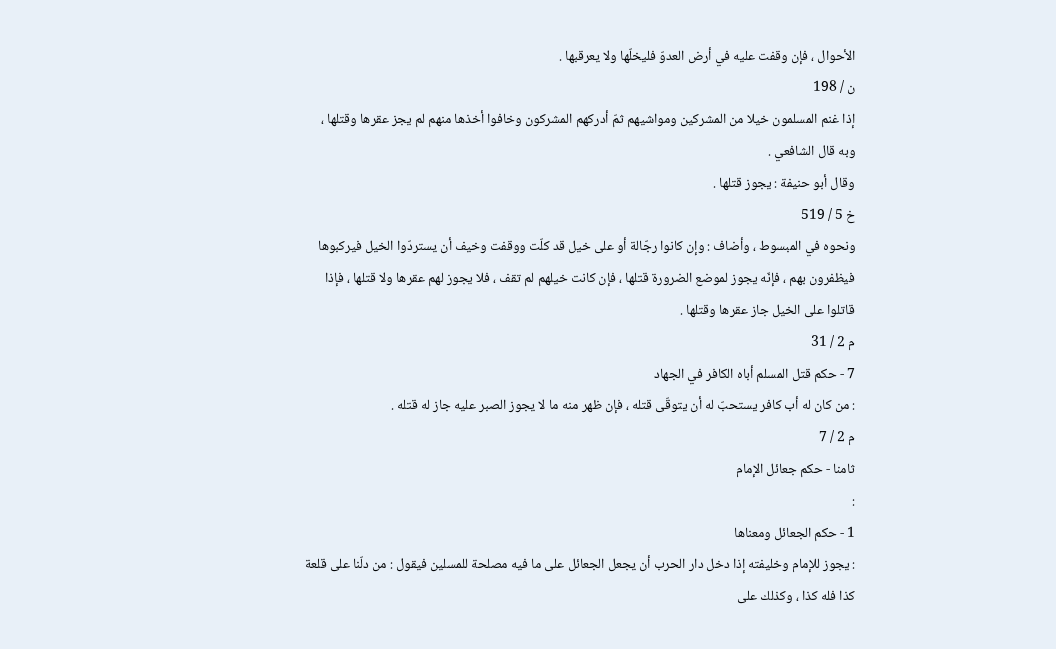الأحوال ، فإن وقفت عليه في أرض العدوّ فليخلّها ولا يعرقبها .
ن / 198
إذا غنم المسلمون خيلا من المشركين ومواشيهم ثمّ أدركهم المشركون وخافوا أخذها منهم لم يجز عقرها وقتلها ، وبه قال الشافعي .
وقال أبو حنيفة : يجوز قتلها .
خ 5 / 519
ونحوه في المبسوط ، وأضاف : وإن كانوا رجّالة أو على خيل قد كلّت ووقفت وخيف أن يستردّوا الخيل فيركبوها فيظفرون بهم ، فإنّه يجوز لموضع الضرورة قتلها ، فإن كانت خيلهم لم تقف ، فلا يجوز لهم عقرها ولا قتلها ، فإذا قاتلوا على الخيل جاز عقرها وقتلها .
م 2 / 31
7 - حكم قتل المسلم أباه الكافر في الجهاد
: من كان له أب كافر يستحبّ له أن يتوقّى قتله ، فإن ظهر منه ما لا يجوز الصبر عليه جاز له قتله .
م 2 / 7
ثامنا - حكم جعائل الإمام
:
1 - حكم الجعائل ومعناها
: يجوز للإمام وخليفته إذا دخل دار الحرب أن يجعل الجعائل على ما فيه مصلحة للمسلين فيقول : من دلّنا على قلعة كذا فله كذا ، وكذلك على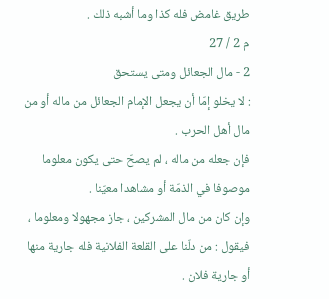طريق غامض فله كذا وما أشبه ذلك .
م 2 / 27
2 - مال الجعائل ومتى يستحق
: لا يخلو إمّا أن يجعل الإمام الجعائل من ماله أو من مال أهل الحرب .
فإن جعله من ماله ، لم يصحّ حتى يكون معلوما موصوفا في الذمّة أو مشاهدا معيّنا .
وإن كان من مال المشركين ، جاز مجهولا ومعلوما ، فيقول : من دلّنا على القلعة الفلانية فله جارية منها أو جارية فلان .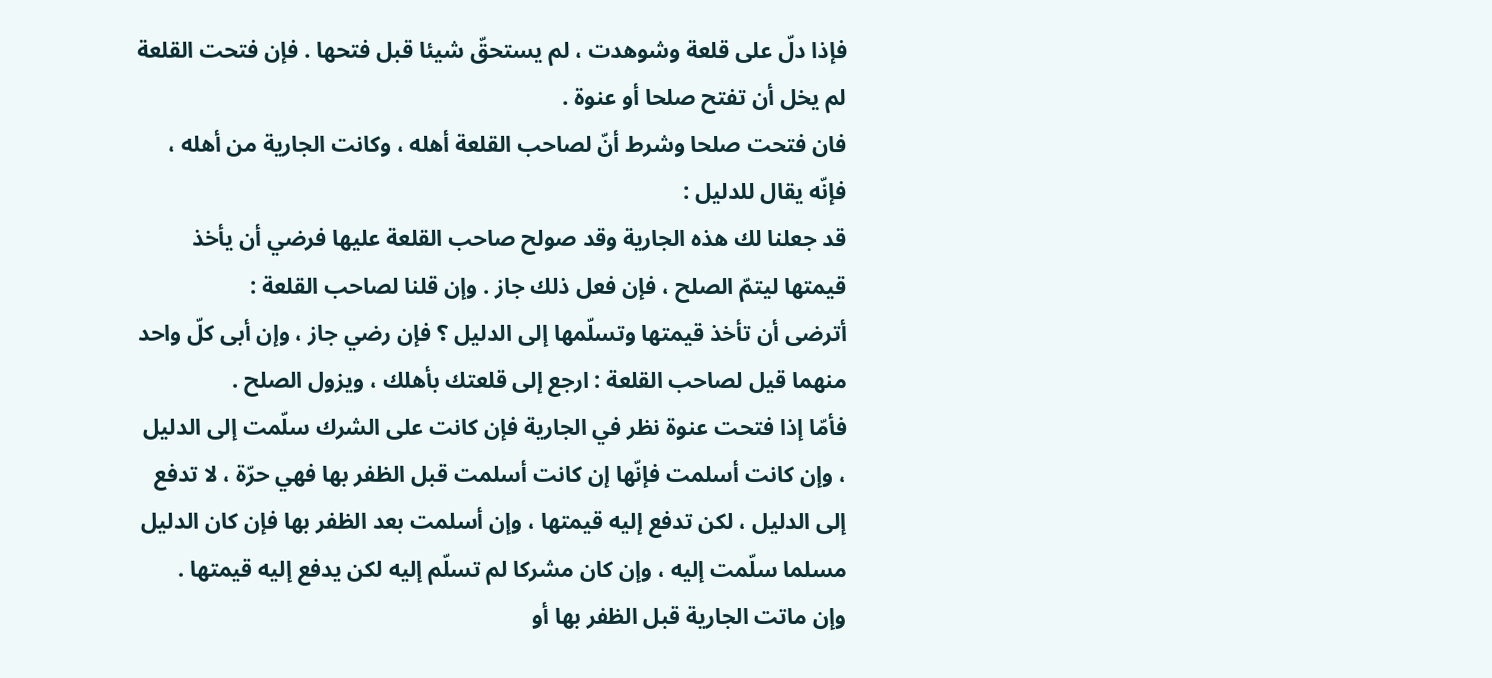فإذا دلّ على قلعة وشوهدت ، لم يستحقّ شيئا قبل فتحها . فإن فتحت القلعة لم يخل أن تفتح صلحا أو عنوة .
فان فتحت صلحا وشرط أنّ لصاحب القلعة أهله ، وكانت الجارية من أهله ، فإنّه يقال للدليل :
قد جعلنا لك هذه الجارية وقد صولح صاحب القلعة عليها فرضي أن يأخذ قيمتها ليتمّ الصلح ، فإن فعل ذلك جاز . وإن قلنا لصاحب القلعة :
أترضى أن تأخذ قيمتها وتسلّمها إلى الدليل ؟ فإن رضي جاز ، وإن أبى كلّ واحد منهما قيل لصاحب القلعة : ارجع إلى قلعتك بأهلك ، ويزول الصلح .
فأمّا إذا فتحت عنوة نظر في الجارية فإن كانت على الشرك سلّمت إلى الدليل ، وإن كانت أسلمت فإنّها إن كانت أسلمت قبل الظفر بها فهي حرّة ، لا تدفع إلى الدليل ، لكن تدفع إليه قيمتها ، وإن أسلمت بعد الظفر بها فإن كان الدليل مسلما سلّمت إليه ، وإن كان مشركا لم تسلّم إليه لكن يدفع إليه قيمتها .
وإن ماتت الجارية قبل الظفر بها أو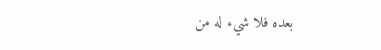بعده فلا شيء له من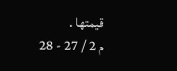قيمتها .
م 2 / 27 - 28